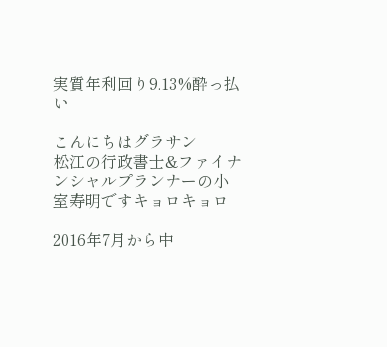実質年利回り9.13%酔っ払い

こんにちはグラサン
松江の行政書士&ファイナンシャルプランナーの小室寿明ですキョロキョロ

2016年7月から中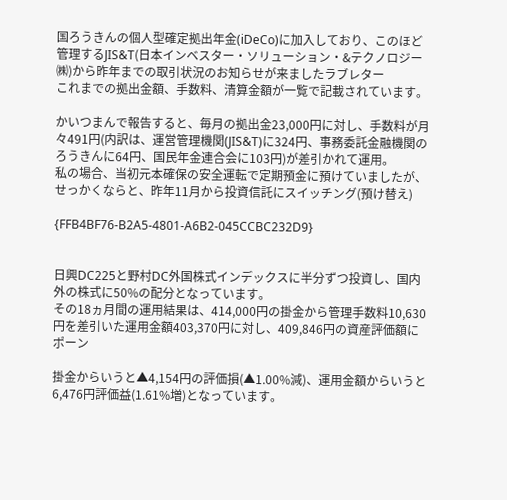国ろうきんの個人型確定拠出年金(iDeCo)に加入しており、このほど管理するJIS&T(日本インベスター・ソリューション・&テクノロジー㈱)から昨年までの取引状況のお知らせが来ましたラブレター
これまでの拠出金額、手数料、清算金額が一覧で記載されています。

かいつまんで報告すると、毎月の拠出金23,000円に対し、手数料が月々491円(内訳は、運営管理機関(JIS&T)に324円、事務委託金融機関のろうきんに64円、国民年金連合会に103円)が差引かれて運用。
私の場合、当初元本確保の安全運転で定期預金に預けていましたが、せっかくならと、昨年11月から投資信託にスイッチング(預け替え)

{FFB4BF76-B2A5-4801-A6B2-045CCBC232D9}


日興DC225と野村DC外国株式インデックスに半分ずつ投資し、国内外の株式に50%の配分となっています。
その18ヵ月間の運用結果は、414,000円の掛金から管理手数料10,630円を差引いた運用金額403,370円に対し、409,846円の資産評価額にポーン

掛金からいうと▲4,154円の評価損(▲1.00%減)、運用金額からいうと6,476円評価益(1.61%増)となっています。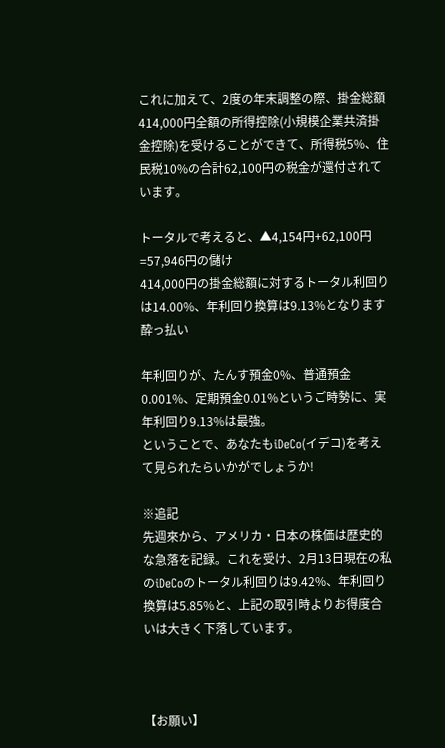これに加えて、2度の年末調整の際、掛金総額414,000円全額の所得控除(小規模企業共済掛金控除)を受けることができて、所得税5%、住民税10%の合計62,100円の税金が還付されています。

トータルで考えると、▲4,154円+62,100円=57,946円の儲け
414,000円の掛金総額に対するトータル利回りは14.00%、年利回り換算は9.13%となります酔っ払い

年利回りが、たんす預金0%、普通預金0.001%、定期預金0.01%というご時勢に、実年利回り9.13%は最強。
ということで、あなたもiDeCo(イデコ)を考えて見られたらいかがでしょうか!

※追記
先週來から、アメリカ・日本の株価は歴史的な急落を記録。これを受け、2月13日現在の私のiDeCoのトータル利回りは9.42%、年利回り換算は5.85%と、上記の取引時よりお得度合いは大きく下落しています。



【お願い】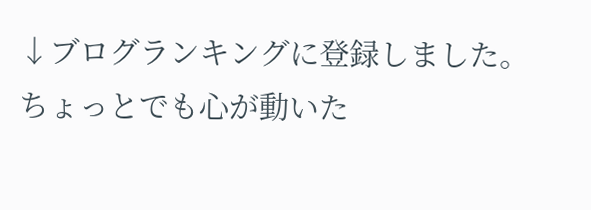↓ブログランキングに登録しました。ちょっとでも心が動いた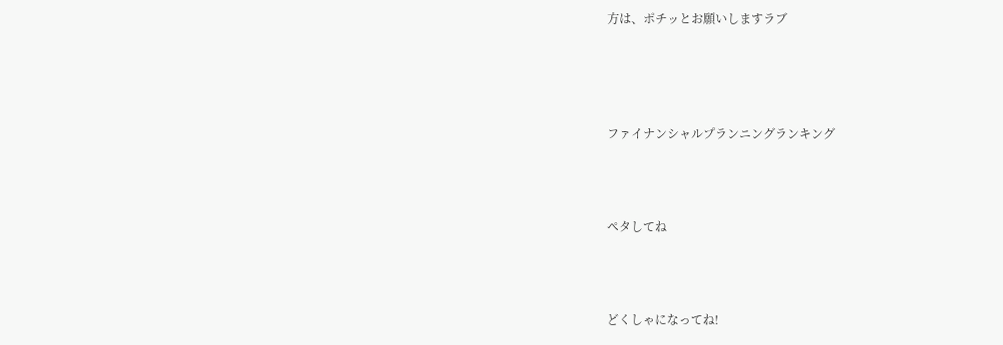方は、ポチッとお願いしますラブ




ファイナンシャルプランニングランキング



ペタしてね



どくしゃになってね!